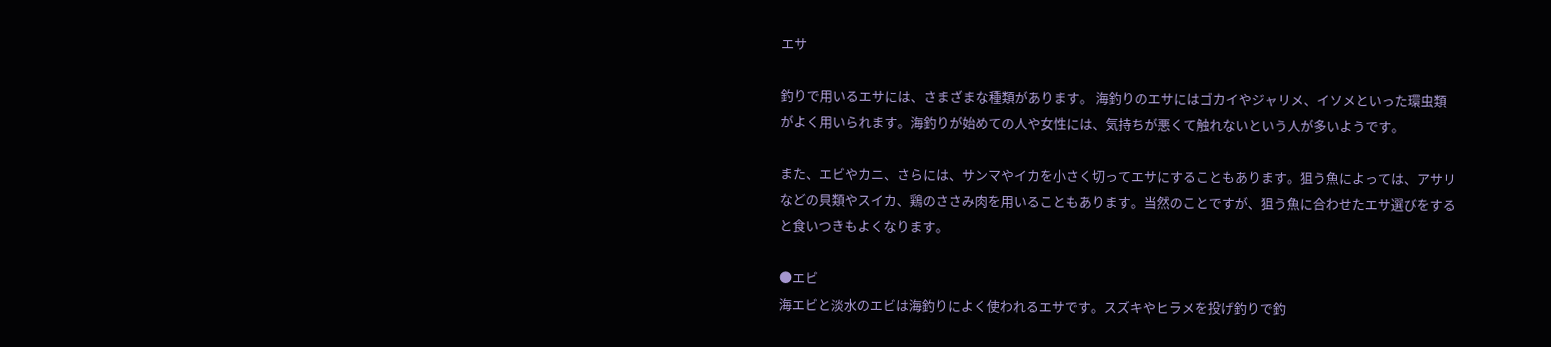エサ

釣りで用いるエサには、さまざまな種類があります。 海釣りのエサにはゴカイやジャリメ、イソメといった環虫類がよく用いられます。海釣りが始めての人や女性には、気持ちが悪くて触れないという人が多いようです。

また、エビやカニ、さらには、サンマやイカを小さく切ってエサにすることもあります。狙う魚によっては、アサリなどの貝類やスイカ、鶏のささみ肉を用いることもあります。当然のことですが、狙う魚に合わせたエサ選びをすると食いつきもよくなります。

●エビ
海エビと淡水のエビは海釣りによく使われるエサです。スズキやヒラメを投げ釣りで釣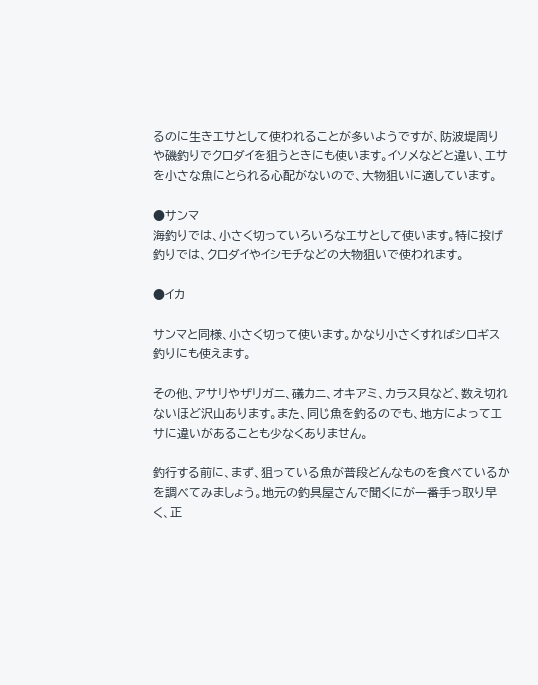るのに生きエサとして使われることが多いようですが、防波堤周りや磯釣りでクロダイを狙うときにも使います。イソメなどと違い、エサを小さな魚にとられる心配がないので、大物狙いに適しています。

●サンマ
海釣りでは、小さく切っていろいろなエサとして使います。特に投げ釣りでは、クロダイやイシモチなどの大物狙いで使われます。

●イカ

サンマと同様、小さく切って使います。かなり小さくすればシロギス釣りにも使えます。

その他、アサリやザリガニ、礒カニ、オキアミ、カラス貝など、数え切れないほど沢山あります。また、同じ魚を釣るのでも、地方によってエサに違いがあることも少なくありません。

釣行する前に、まず、狙っている魚が普段どんなものを食べているかを調べてみましょう。地元の釣具屋さんで聞くにが一番手っ取り早く、正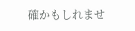確かもしれませ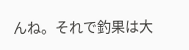んね。それで釣果は大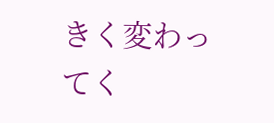きく変わってく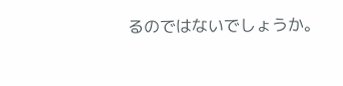るのではないでしょうか。